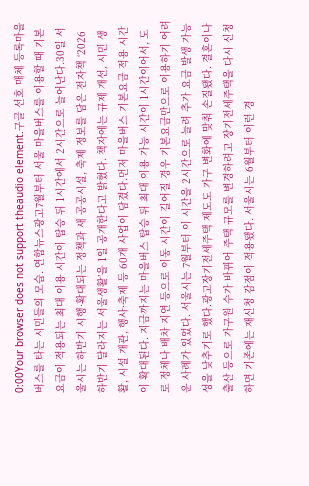0:00Your browser does not support theaudio element.구글 선호 매체 등록마을버스를 타는 시민들의 모습. 연합뉴스광고7월부터 서울 마을버스를 이용할 때 기본요금이 적용되는 최대 이용 시간이 탑승 뒤 1시간에서 2시간으로 늘어난다.30일 서울시는 하반기 시행·확대되는 정책과 새 공공시설, 축제 정보를 담은 전자책 ‘2026 하반기 달라지는 서울생활’을 1일 공개한다고 밝혔다. 책자에는 규제 개선, 시민 생활, 시설 개관, 행사·축제 등 60개 사업이 담겼다.먼저 마을버스 기본요금 적용 시간이 확대된다. 지금까지는 마을버스 탑승 뒤 최대 이용 가능 시간이 1시간이어서, 도로 정체나 배차 지연 등으로 이동 시간이 길어질 경우 기본요금만으로 이용하기 어려운 사례가 있었다. 서울시는 7월부터 이 시간을 2시간으로 늘려 추가 요금 발생 가능성을 낮추기로 했다.광고장기전세주택 제도도 가구 변화에 맞춰 손질됐다. 결혼이나 출산 등으로 가구원 수가 바뀌어 주택 규모를 변경하려고 장기전세주택을 다시 신청하면 기존에는 재신청 감점이 적용됐다. 서울시는 6월부터 이런 경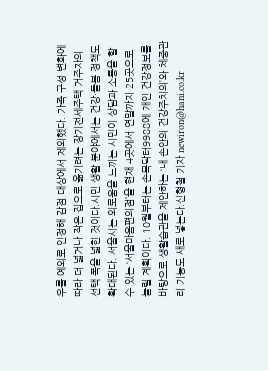우를 예외로 인정해 감점 대상에서 제외했다. 가족 구성 변화에 따라 더 넓거나 작은 집으로 옮기려는 장기전세주택 거주자의 선택 폭을 넓힌 것이다.시민 생활 분야에서는 건강·돌봄 정책도 확대된다. 서울시는 외로움을 느끼는 시민이 상담과 소통을 할 수 있는 ‘서울마음편의점’을 현재 4곳에서 연말까지 25곳으로 늘릴 계획이다. 10월부터는 손목닥터9988에 개인 건강정보를 바탕으로 생활습관을 제안하는 ‘내 손안의 건강주치의’와 체중관리 기능도 새로 넣는다.신형철 기자 newiron@hani.co.kr